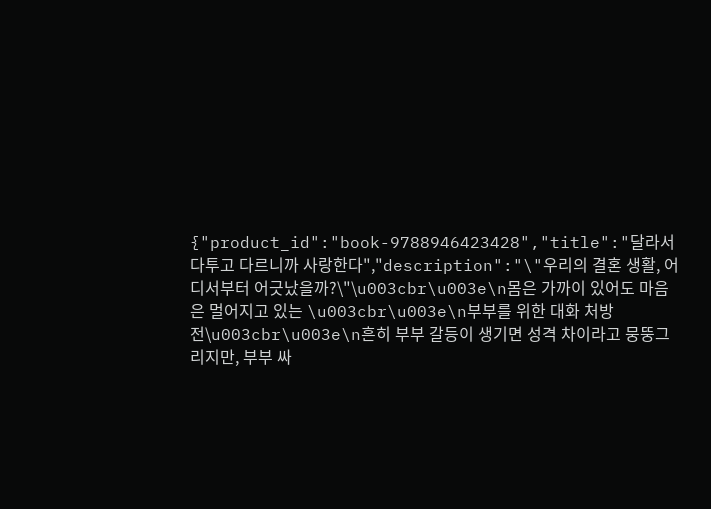{"product_id":"book-9788946423428","title":"달라서 다투고 다르니까 사랑한다","description":"\"우리의 결혼 생활, 어디서부터 어긋났을까?\"\u003cbr\u003e\n몸은 가까이 있어도 마음은 멀어지고 있는 \u003cbr\u003e\n부부를 위한 대화 처방전\u003cbr\u003e\n흔히 부부 갈등이 생기면 성격 차이라고 뭉뚱그리지만, 부부 싸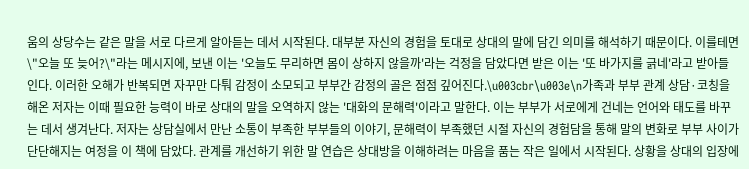움의 상당수는 같은 말을 서로 다르게 알아듣는 데서 시작된다. 대부분 자신의 경험을 토대로 상대의 말에 담긴 의미를 해석하기 때문이다. 이를테면 \"오늘 또 늦어?\"라는 메시지에, 보낸 이는 '오늘도 무리하면 몸이 상하지 않을까'라는 걱정을 담았다면 받은 이는 '또 바가지를 긁네'라고 받아들인다. 이러한 오해가 반복되면 자꾸만 다퉈 감정이 소모되고 부부간 감정의 골은 점점 깊어진다.\u003cbr\u003e\n가족과 부부 관계 상담·코칭을 해온 저자는 이때 필요한 능력이 바로 상대의 말을 오역하지 않는 '대화의 문해력'이라고 말한다. 이는 부부가 서로에게 건네는 언어와 태도를 바꾸는 데서 생겨난다. 저자는 상담실에서 만난 소통이 부족한 부부들의 이야기, 문해력이 부족했던 시절 자신의 경험담을 통해 말의 변화로 부부 사이가 단단해지는 여정을 이 책에 담았다. 관계를 개선하기 위한 말 연습은 상대방을 이해하려는 마음을 품는 작은 일에서 시작된다. 상황을 상대의 입장에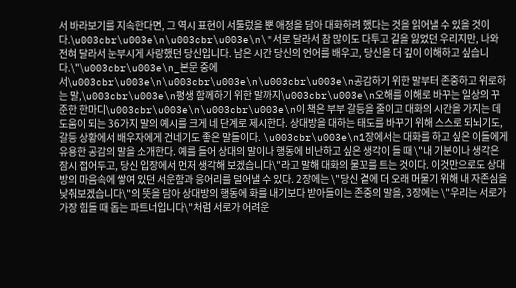서 바라보기를 지속한다면, 그 역시 표현이 서툴렀을 뿐 애정을 담아 대화하려 했다는 것을 읽어낼 수 있을 것이다.\u003cbr\u003e\n\u003cbr\u003e\n\"서로 달라서 참 많이도 다투고 길을 잃었던 우리지만, 나와 전혀 달라서 눈부시게 사랑했던 당신입니다. 남은 시간 당신의 언어를 배우고, 당신을 더 깊이 이해하고 싶습니다.\"\u003cbr\u003e\n_본문 중에서\u003cbr\u003e\n\u003cbr\u003e\n\u003cbr\u003e\n공감하기 위한 말부터 존중하고 위로하는 말,\u003cbr\u003e\n평생 함께하기 위한 말까지\u003cbr\u003e\n오해를 이해로 바꾸는 일상의 꾸준한 한마디\u003cbr\u003e\n\u003cbr\u003e\n이 책은 부부 갈등을 줄이고 대화의 시간을 가지는 데 도움이 되는 36가지 말의 예시를 크게 네 단계로 제시한다. 상대방을 대하는 태도를 바꾸기 위해 스스로 되뇌기도, 갈등 상황에서 배우자에게 건네기도 좋은 말들이다. \u003cbr\u003e\n1장에서는 대화를 하고 싶은 이들에게 유용한 공감의 말을 소개한다. 예를 들어 상대의 말이나 행동에 비난하고 싶은 생각이 들 때 \"내 기분이나 생각은 잠시 접어두고, 당신 입장에서 먼저 생각해 보겠습니다\"라고 말해 대화의 물꼬를 트는 것이다. 이것만으로도 상대방의 마음속에 쌓여 있던 서운함과 응어리를 덜어낼 수 있다. 2장에는 \"당신 곁에 더 오래 머물기 위해 내 자존심을 낮춰보겠습니다\"의 뜻을 담아 상대방의 행동에 화를 내기보다 받아들이는 존중의 말을, 3장에는 \"우리는 서로가 가장 힘들 때 돕는 파트너입니다\"처럼 서로가 어려운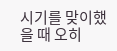시기를 맞이했을 때 오히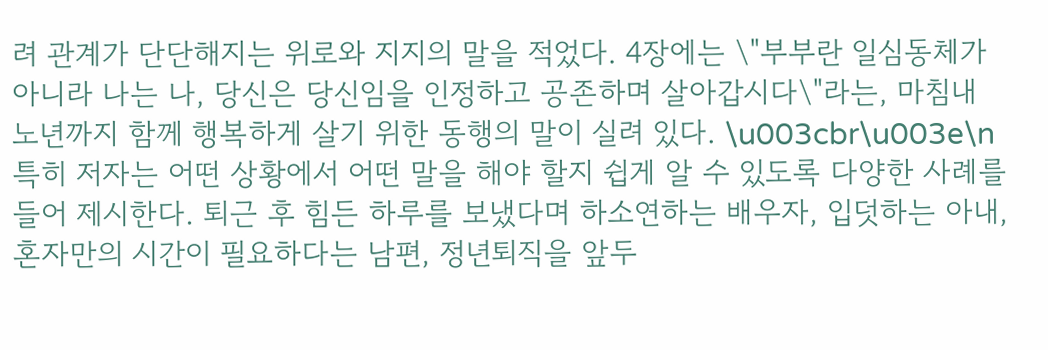려 관계가 단단해지는 위로와 지지의 말을 적었다. 4장에는 \"부부란 일심동체가 아니라 나는 나, 당신은 당신임을 인정하고 공존하며 살아갑시다\"라는, 마침내 노년까지 함께 행복하게 살기 위한 동행의 말이 실려 있다. \u003cbr\u003e\n특히 저자는 어떤 상황에서 어떤 말을 해야 할지 쉽게 알 수 있도록 다양한 사례를 들어 제시한다. 퇴근 후 힘든 하루를 보냈다며 하소연하는 배우자, 입덧하는 아내, 혼자만의 시간이 필요하다는 남편, 정년퇴직을 앞두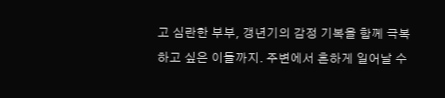고 심란한 부부, 갱년기의 감정 기복을 함께 극복하고 싶은 이들까지. 주변에서 흔하게 일어날 수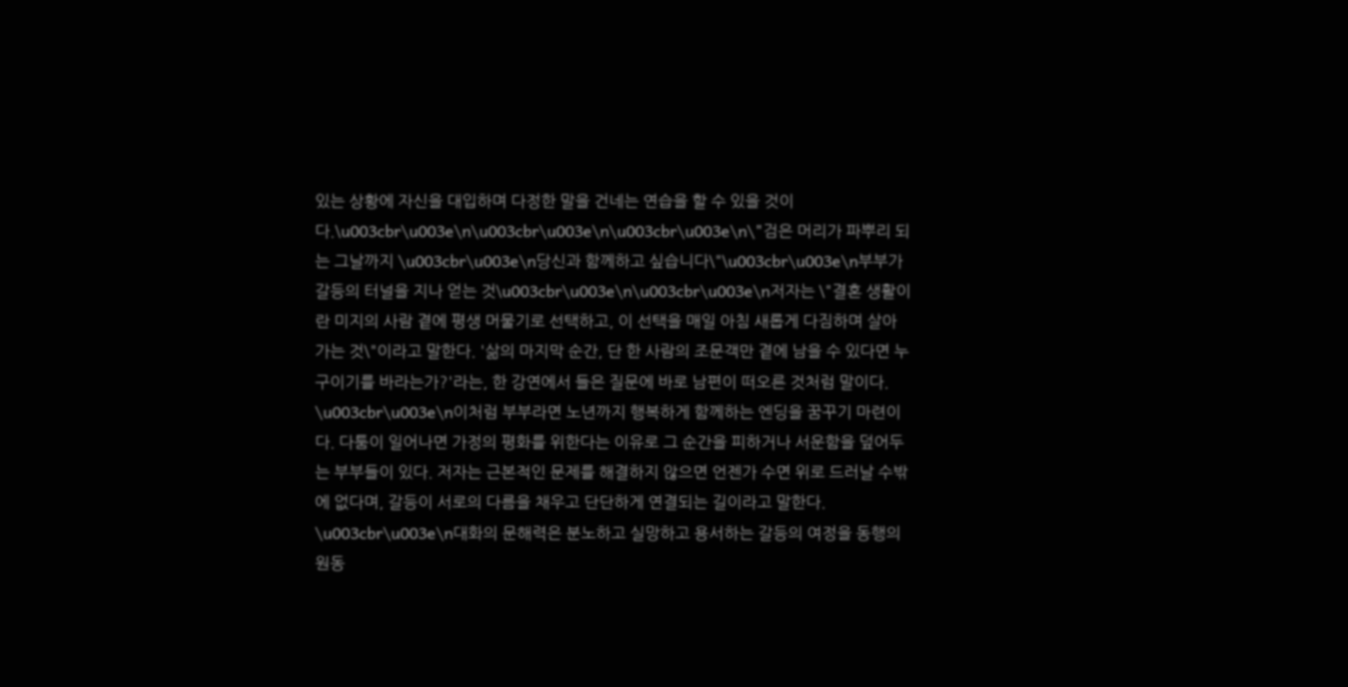있는 상황에 자신을 대입하며 다정한 말을 건네는 연습을 할 수 있을 것이다.\u003cbr\u003e\n\u003cbr\u003e\n\u003cbr\u003e\n\"검은 머리가 파뿌리 되는 그날까지 \u003cbr\u003e\n당신과 함께하고 싶습니다\"\u003cbr\u003e\n부부가 갈등의 터널을 지나 얻는 것\u003cbr\u003e\n\u003cbr\u003e\n저자는 \"결혼 생활이란 미지의 사람 곁에 평생 머물기로 선택하고, 이 선택을 매일 아침 새롭게 다짐하며 살아가는 것\"이라고 말한다. '삶의 마지막 순간, 단 한 사람의 조문객만 곁에 남을 수 있다면 누구이기를 바라는가?'라는, 한 강연에서 들은 질문에 바로 남편이 떠오른 것처럼 말이다. \u003cbr\u003e\n이처럼 부부라면 노년까지 행복하게 함께하는 엔딩을 꿈꾸기 마련이다. 다툼이 일어나면 가정의 평화를 위한다는 이유로 그 순간을 피하거나 서운함을 덮어두는 부부들이 있다. 저자는 근본적인 문제를 해결하지 않으면 언젠가 수면 위로 드러날 수밖에 없다며, 갈등이 서로의 다름을 채우고 단단하게 연결되는 길이라고 말한다. \u003cbr\u003e\n대화의 문해력은 분노하고 실망하고 용서하는 갈등의 여정을 동행의 원동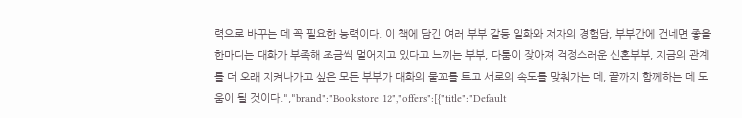력으로 바꾸는 데 꼭 필요한 능력이다. 이 책에 담긴 여러 부부 갈등 일화와 저자의 경험담, 부부간에 건네면 좋을 한마디는 대화가 부족해 조금씩 멀어지고 있다고 느끼는 부부, 다툼이 잦아져 걱정스러운 신혼부부, 지금의 관계를 더 오래 지켜나가고 싶은 모든 부부가 대화의 물꼬를 트고 서로의 속도를 맞춰가는 데, 끝까지 함께하는 데 도움이 될 것이다.","brand":"Bookstore 12","offers":[{"title":"Default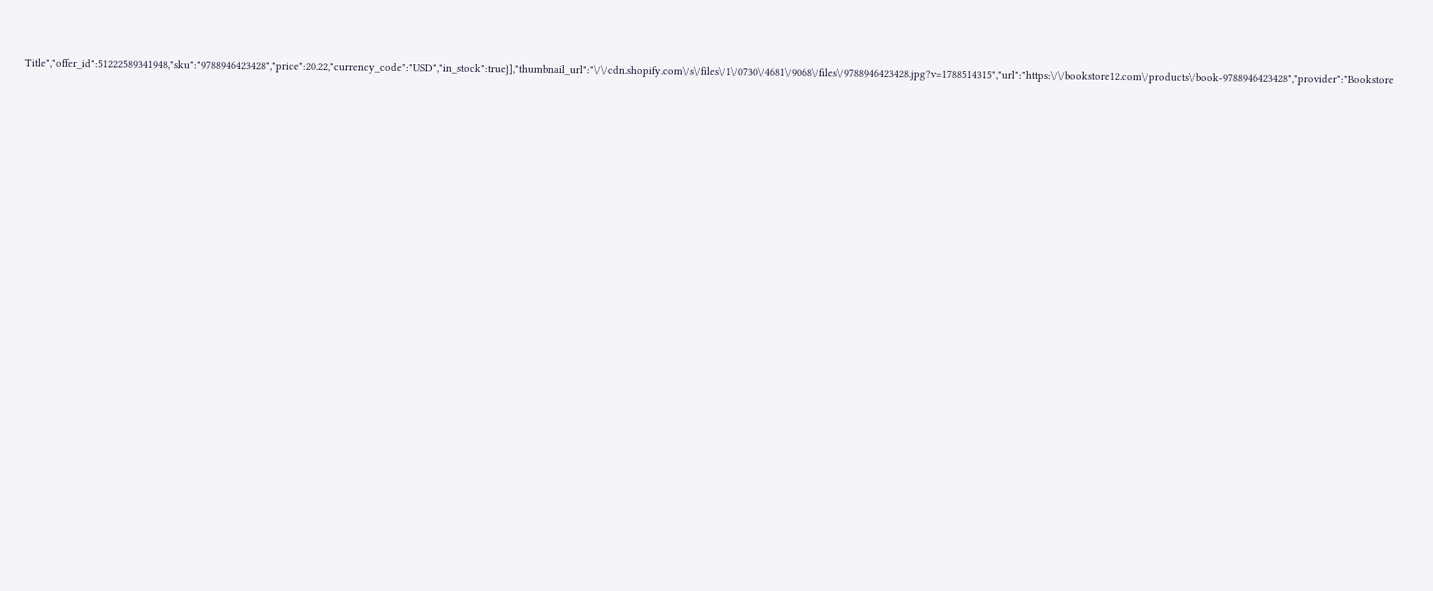Title","offer_id":51222589341948,"sku":"9788946423428","price":20.22,"currency_code":"USD","in_stock":true}],"thumbnail_url":"\/\/cdn.shopify.com\/s\/files\/1\/0730\/4681\/9068\/files\/9788946423428.jpg?v=1788514315","url":"https:\/\/bookstore12.com\/products\/book-9788946423428","provider":"Bookstore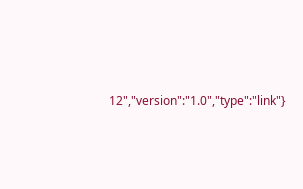12","version":"1.0","type":"link"}